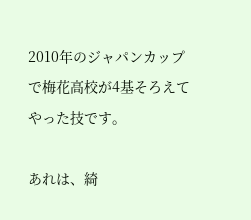2010年のジャパンカップで梅花高校が4基そろえて
やった技です。

あれは、綺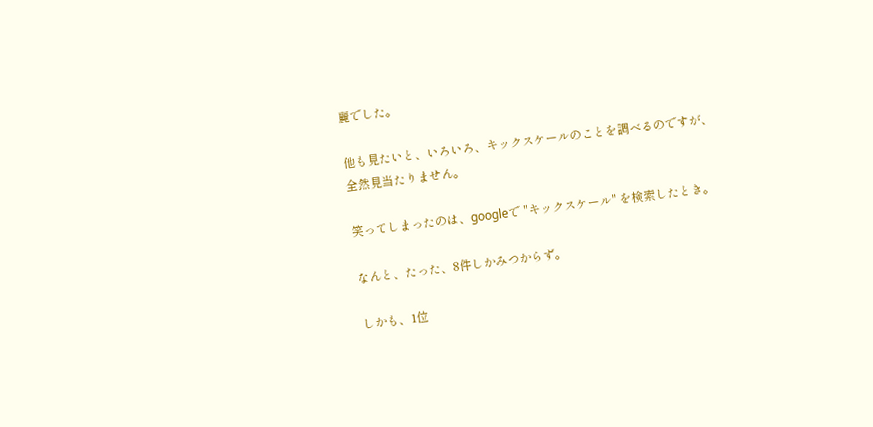麗でした。

他も見たいと、いろいろ、キックスケールのことを調べるのですが、
全然見当たりません。

笑ってしまったのは、googleで "キックスケール" を検索したとき。

なんと、たった、8件しかみつからず。

しかも、1位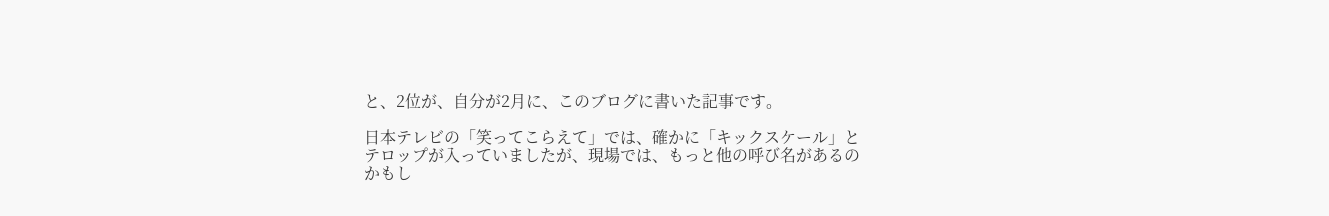と、2位が、自分が2月に、このブログに書いた記事です。

日本テレビの「笑ってこらえて」では、確かに「キックスケール」と
テロップが入っていましたが、現場では、もっと他の呼び名があるの
かもし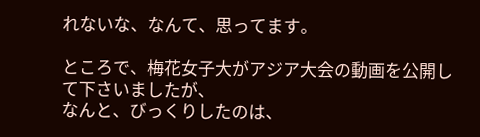れないな、なんて、思ってます。

ところで、梅花女子大がアジア大会の動画を公開して下さいましたが、
なんと、びっくりしたのは、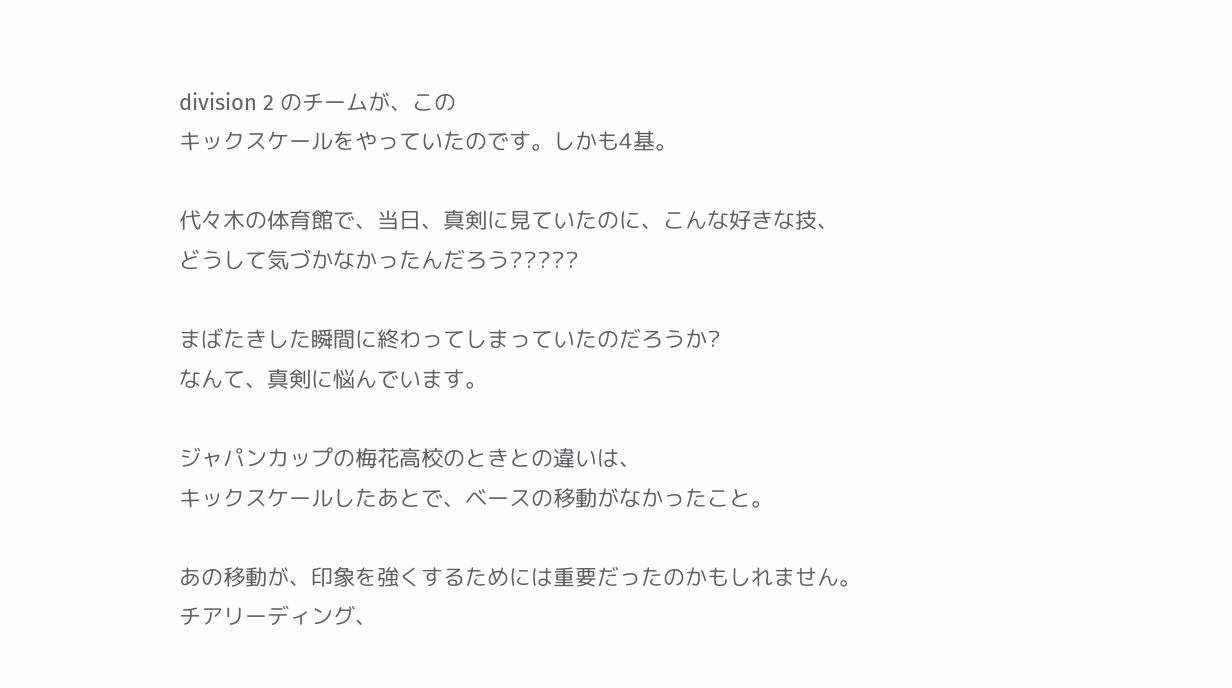division 2 のチームが、この
キックスケールをやっていたのです。しかも4基。

代々木の体育館で、当日、真剣に見ていたのに、こんな好きな技、
どうして気づかなかったんだろう?????

まばたきした瞬間に終わってしまっていたのだろうか?
なんて、真剣に悩んでいます。

ジャパンカップの梅花高校のときとの違いは、
キックスケールしたあとで、ベースの移動がなかったこと。

あの移動が、印象を強くするためには重要だったのかもしれません。
チアリーディング、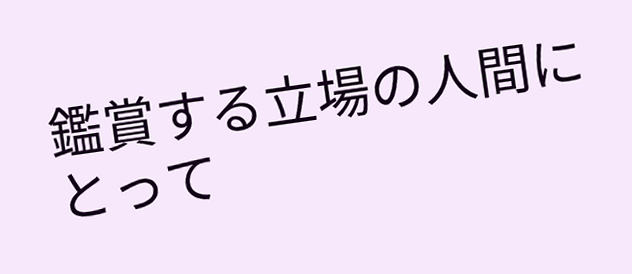鑑賞する立場の人間にとって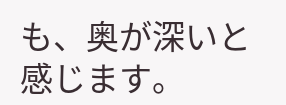も、奥が深いと感じます。